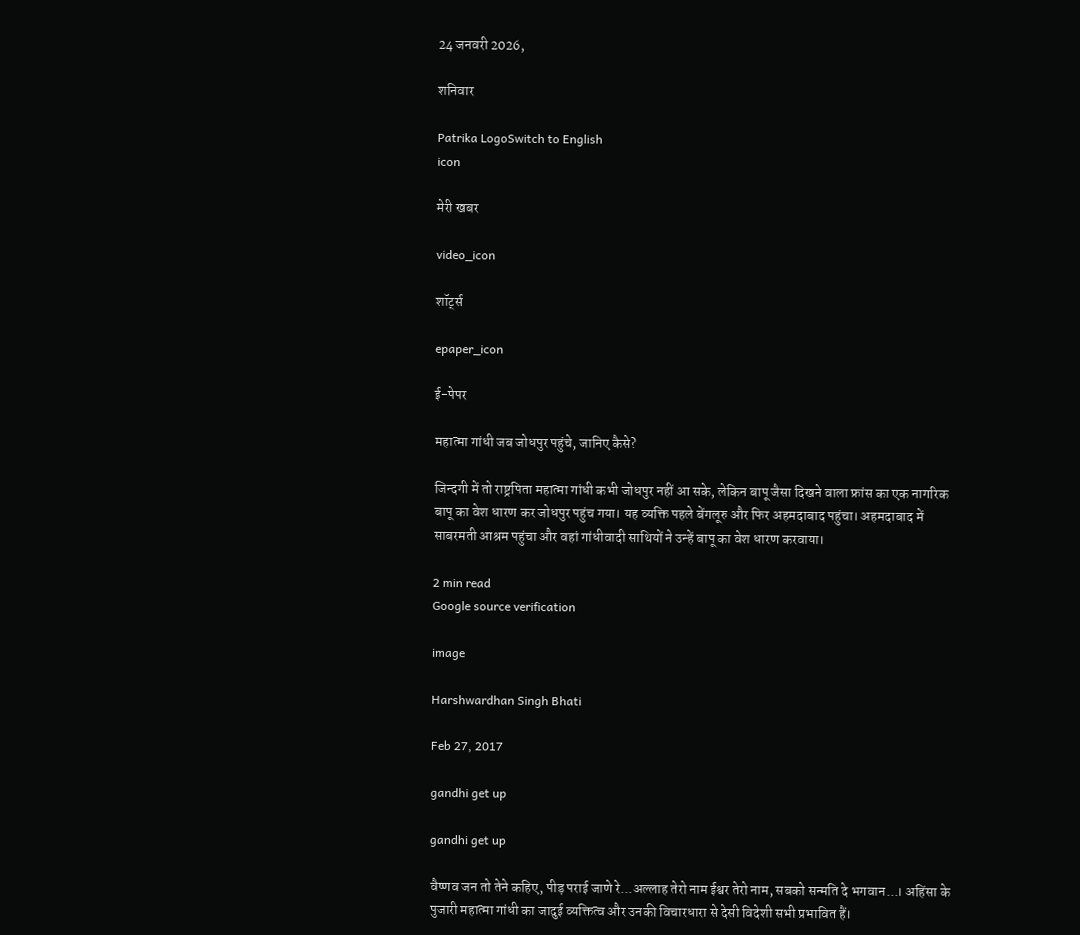24 जनवरी 2026,

शनिवार

Patrika LogoSwitch to English
icon

मेरी खबर

video_icon

शॉर्ट्स

epaper_icon

ई-पेपर

महात्मा गांधी जब जोधपुर पहुंचे, जानिए कैसे?

जिन्दगी में तो राष्ट्रपिता महात्मा गांधी कभी जोधपुर नहीं आ सके, लेकिन बापू जैसा दिखने वाला फ्रांस का एक नागरिक बापू का वेश धारण कर जोधपुर पहुंच गया। यह व्यक्ति पहले बेंगलूरु और फिर अहमदाबाद पहुंचा। अहमदाबाद में साबरमती आश्रम पहुंचा और वहां गांधीवादी साथियों ने उन्हें बापू का वेश धारण करवाया।

2 min read
Google source verification

image

Harshwardhan Singh Bhati

Feb 27, 2017

gandhi get up

gandhi get up

वैष्णव जन तो तेने कहिए, पीड़ पराई जाणे रे...अल्लाह तेरो नाम ईश्वर तेरो नाम, सबको सन्मति दे भगवान...। अहिंसा के पुजारी महात्मा गांधी का जादुई व्यक्तित्व और उनकी विचारधारा से देसी विदेशी सभी प्रभावित हैं।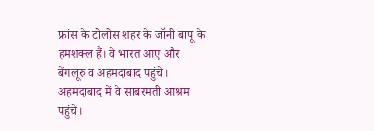फ्रांस के टोलोस शहर के जॉनी बापू के हमशक्ल हैं। वे भारत आए और बेंगलूरु व अहमदाबाद पहुंचे। अहमदाबाद में वे साबरमती आश्रम पहुंचे।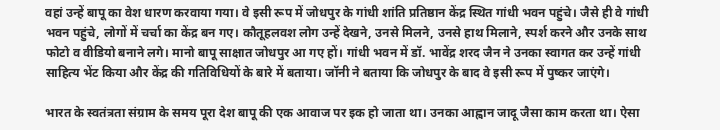वहां उन्हें बापू का वेश धारण करवाया गया। वे इसी रूप में जोधपुर के गांधी शांति प्रतिष्ठान केंद्र स्थित गांधी भवन पहुंचे। जैसे ही वे गांधी भवन पहुंचे, लोगों में चर्चा का केंद्र बन गए। कौतूहलवश लोग उन्हें देखने, उनसे मिलने, उनसे हाथ मिलाने, स्पर्श करने और उनके साथ फोटो व वीडियो बनाने लगे। मानो बापू साक्षात जोधपुर आ गए हों। गांधी भवन में डॉ. भावेंद्र शरद जैन ने उनका स्वागत कर उन्हें गांधी साहित्य भेंट किया और केंद्र की गतिविधियों के बारे में बताया। जॉनी ने बताया कि जोधपुर के बाद वे इसी रूप में पुष्कर जाएंगे।

भारत के स्वतंत्रता संग्राम के समय पूरा देश बापू की एक आवाज पर इक हो जाता था। उनका आह्वान जादू जैसा काम करता था। ऐसा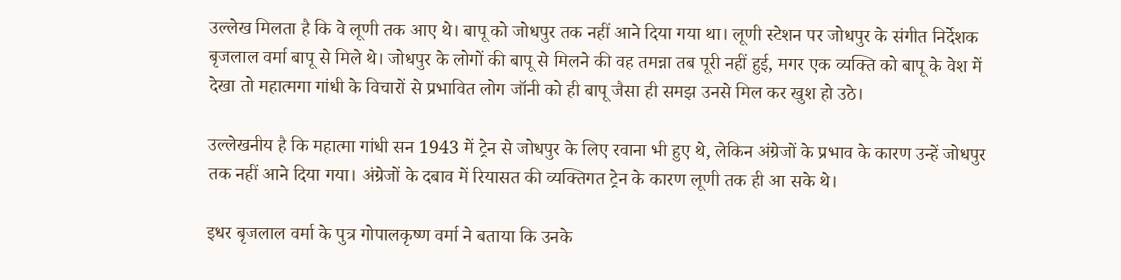उल्लेख मिलता है कि वे लूणी तक आए थे। बापू को जोधपुर तक नहीं आने दिया गया था। लूणी स्टेशन पर जोधपुर के संगीत निर्देशक बृजलाल वर्मा बापू से मिले थे। जोधपुर के लोगों की बापू से मिलने की वह तमन्ना तब पूरी नहीं हुई, मगर एक व्यक्ति को बापू के वेश में देखा तो महात्मगा गांधी के विचारों से प्रभावित लोग जॉनी को ही बापू जैसा ही समझ उनसे मिल कर खुश हो उठे।

उल्लेखनीय है कि महात्मा गांधी सन 1943 में ट्रेन से जोधपुर के लिए रवाना भी हुए थे, लेकिन अंग्रेजों के प्रभाव के कारण उन्हें जोधपुर तक नहीं आने दिया गया। अंग्रेजों के दबाव में रियासत की व्यक्तिगत ट्रेन के कारण लूणी तक ही आ सके थे।

इधर बृजलाल वर्मा के पुत्र गोपालकृष्ण वर्मा ने बताया कि उनके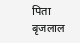पिता बृजलाल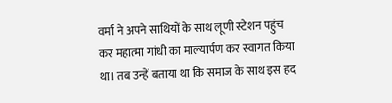वर्मा ने अपने साथियों के साथ लूणी स्टेशन पहुंच कर महात्मा गांधी का माल्यार्पण कर स्वागत किया था। तब उन्हें बताया था कि समाज के साथ इस हद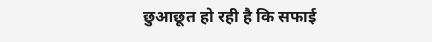छुआछूत हो रही है कि सफाई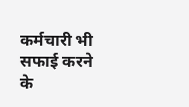कर्मचारी भी सफाई करने के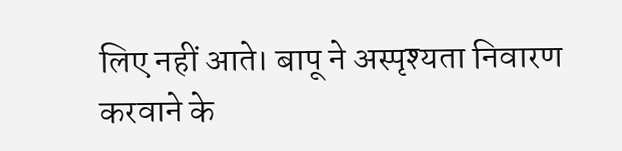लिए नहीं आते। बापू ने अस्पृश्यता निवारण करवाने के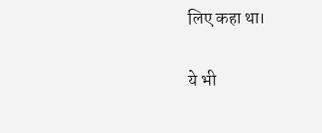लिए कहा था।

ये भी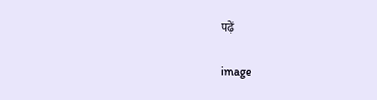पढ़ें

image